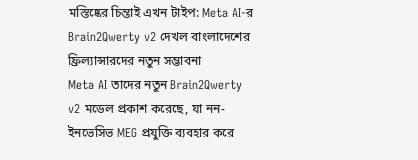মস্তিষ্কের চিন্তাই এখন টাইপ: Meta AI-র Brain2Qwerty v2 দেখল বাংলাদেশের ফ্রিল্যান্সারদের নতুন সম্ভাবনা
Meta AI তাদের নতুন Brain2Qwerty v2 মডেল প্রকাশ করেছে, যা নন-ইনভেসিভ MEG প্রযুক্তি ব্যবহার করে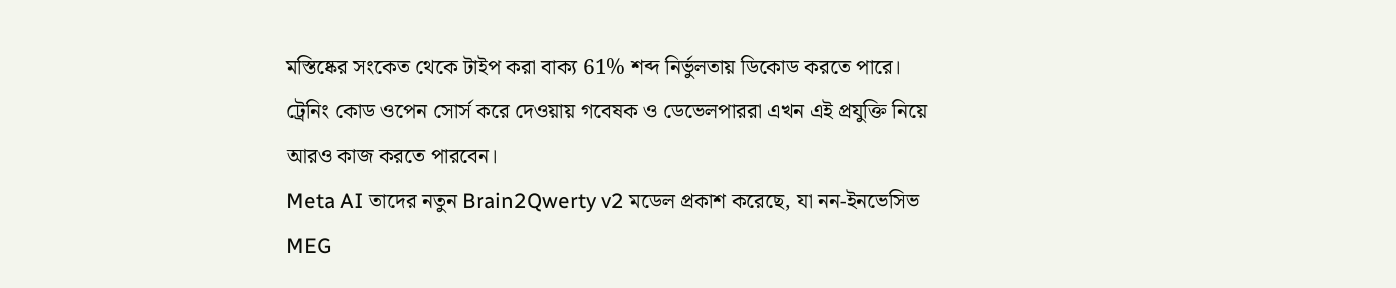মস্তিষ্কের সংকেত থেকে টাইপ করা বাক্য 61% শব্দ নির্ভুলতায় ডিকোড করতে পারে। ট্রেনিং কোড ওপেন সোর্স করে দেওয়ায় গবেষক ও ডেভেলপাররা এখন এই প্রযুক্তি নিয়ে আরও কাজ করতে পারবেন।
Meta AI তাদের নতুন Brain2Qwerty v2 মডেল প্রকাশ করেছে, যা নন-ইনভেসিভ MEG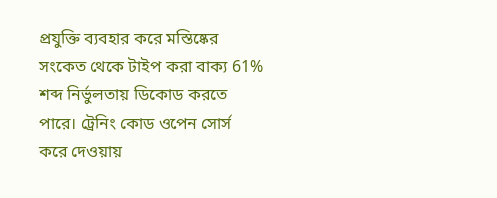প্রযুক্তি ব্যবহার করে মস্তিষ্কের সংকেত থেকে টাইপ করা বাক্য 61% শব্দ নির্ভুলতায় ডিকোড করতে পারে। ট্রেনিং কোড ওপেন সোর্স করে দেওয়ায়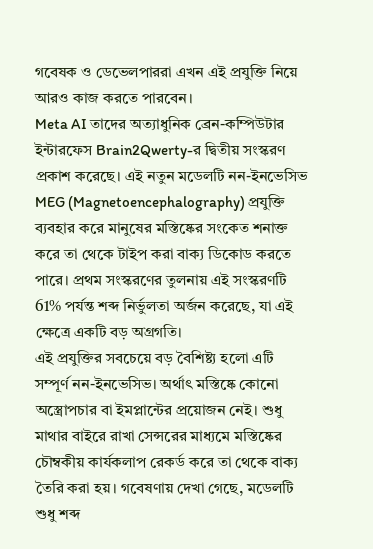গবেষক ও ডেভেলপাররা এখন এই প্রযুক্তি নিয়ে আরও কাজ করতে পারবেন।
Meta AI তাদের অত্যাধুনিক ব্রেন-কম্পিউটার ইন্টারফেস Brain2Qwerty-র দ্বিতীয় সংস্করণ প্রকাশ করেছে। এই নতুন মডেলটি নন-ইনভেসিভ MEG (Magnetoencephalography) প্রযুক্তি ব্যবহার করে মানুষের মস্তিষ্কের সংকেত শনাক্ত করে তা থেকে টাইপ করা বাক্য ডিকোড করতে পারে। প্রথম সংস্করণের তুলনায় এই সংস্করণটি 61% পর্যন্ত শব্দ নির্ভুলতা অর্জন করেছে, যা এই ক্ষেত্রে একটি বড় অগ্রগতি।
এই প্রযুক্তির সবচেয়ে বড় বৈশিষ্ট্য হলো এটি সম্পূর্ণ নন-ইনভেসিভ। অর্থাৎ মস্তিষ্কে কোনো অস্ত্রোপচার বা ইমপ্লান্টের প্রয়োজন নেই। শুধু মাথার বাইরে রাখা সেন্সরের মাধ্যমে মস্তিষ্কের চৌম্বকীয় কার্যকলাপ রেকর্ড করে তা থেকে বাক্য তৈরি করা হয়। গবেষণায় দেখা গেছে, মডেলটি শুধু শব্দ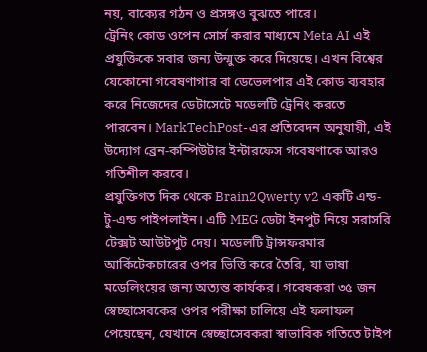নয়, বাক্যের গঠন ও প্রসঙ্গও বুঝতে পারে।
ট্রেনিং কোড ওপেন সোর্স করার মাধ্যমে Meta AI এই প্রযুক্তিকে সবার জন্য উন্মুক্ত করে দিয়েছে। এখন বিশ্বের যেকোনো গবেষণাগার বা ডেভেলপার এই কোড ব্যবহার করে নিজেদের ডেটাসেটে মডেলটি ট্রেনিং করতে পারবেন। MarkTechPost-এর প্রতিবেদন অনুযায়ী, এই উদ্যোগ ব্রেন-কম্পিউটার ইন্টারফেস গবেষণাকে আরও গতিশীল করবে।
প্রযুক্তিগত দিক থেকে Brain2Qwerty v2 একটি এন্ড-টু-এন্ড পাইপলাইন। এটি MEG ডেটা ইনপুট নিয়ে সরাসরি টেক্সট আউটপুট দেয়। মডেলটি ট্রান্সফরমার আর্কিটেকচারের ওপর ভিত্তি করে তৈরি, যা ভাষা মডেলিংয়ের জন্য অত্যন্ত কার্যকর। গবেষকরা ৩৫ জন স্বেচ্ছাসেবকের ওপর পরীক্ষা চালিয়ে এই ফলাফল পেয়েছেন, যেখানে স্বেচ্ছাসেবকরা স্বাভাবিক গতিতে টাইপ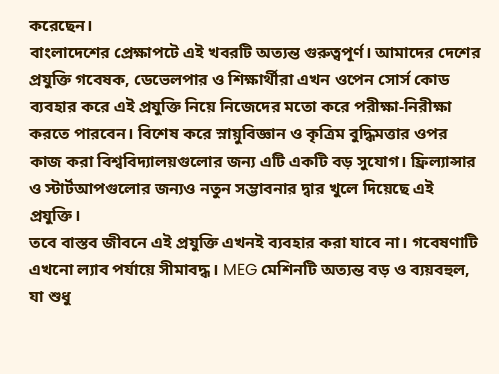করেছেন।
বাংলাদেশের প্রেক্ষাপটে এই খবরটি অত্যন্ত গুরুত্বপূর্ণ। আমাদের দেশের প্রযুক্তি গবেষক, ডেভেলপার ও শিক্ষার্থীরা এখন ওপেন সোর্স কোড ব্যবহার করে এই প্রযুক্তি নিয়ে নিজেদের মতো করে পরীক্ষা-নিরীক্ষা করতে পারবেন। বিশেষ করে স্নায়ুবিজ্ঞান ও কৃত্রিম বুদ্ধিমত্তার ওপর কাজ করা বিশ্ববিদ্যালয়গুলোর জন্য এটি একটি বড় সুযোগ। ফ্রিল্যান্সার ও স্টার্টআপগুলোর জন্যও নতুন সম্ভাবনার দ্বার খুলে দিয়েছে এই প্রযুক্তি।
তবে বাস্তব জীবনে এই প্রযুক্তি এখনই ব্যবহার করা যাবে না। গবেষণাটি এখনো ল্যাব পর্যায়ে সীমাবদ্ধ। MEG মেশিনটি অত্যন্ত বড় ও ব্যয়বহুল, যা শুধু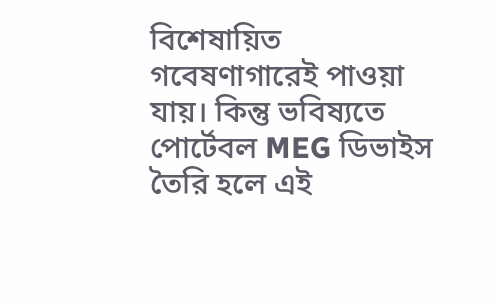বিশেষায়িত গবেষণাগারেই পাওয়া যায়। কিন্তু ভবিষ্যতে পোর্টেবল MEG ডিভাইস তৈরি হলে এই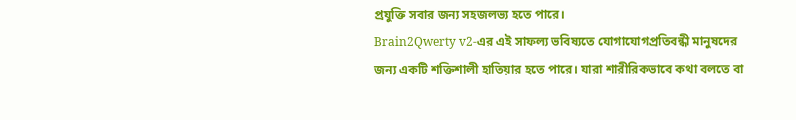প্রযুক্তি সবার জন্য সহজলভ্য হতে পারে।
Brain2Qwerty v2-এর এই সাফল্য ভবিষ্যতে যোগাযোগপ্রতিবন্ধী মানুষদের জন্য একটি শক্তিশালী হাতিয়ার হতে পারে। যারা শারীরিকভাবে কথা বলতে বা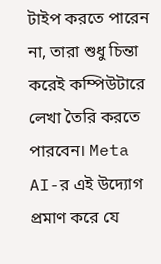টাইপ করতে পারেন না, তারা শুধু চিন্তা করেই কম্পিউটারে লেখা তৈরি করতে পারবেন। Meta AI-র এই উদ্যোগ প্রমাণ করে যে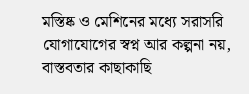মস্তিষ্ক ও মেশিনের মধ্যে সরাসরি যোগাযোগের স্বপ্ন আর কল্পনা নয়, বাস্তবতার কাছাকাছি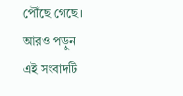পৌঁছে গেছে।
আরও পড়ুন
এই সংবাদটি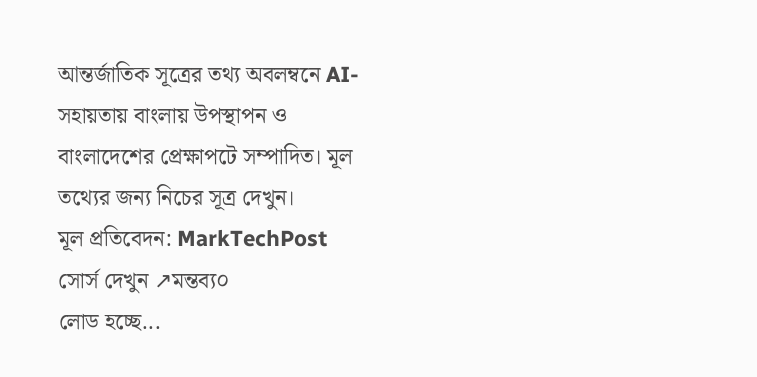আন্তর্জাতিক সূত্রের তথ্য অবলম্বনে AI-সহায়তায় বাংলায় উপস্থাপন ও বাংলাদেশের প্রেক্ষাপটে সম্পাদিত। মূল তথ্যের জন্য নিচের সূত্র দেখুন।
মূল প্রতিবেদন: MarkTechPost
সোর্স দেখুন ↗মন্তব্য০
লোড হচ্ছে...